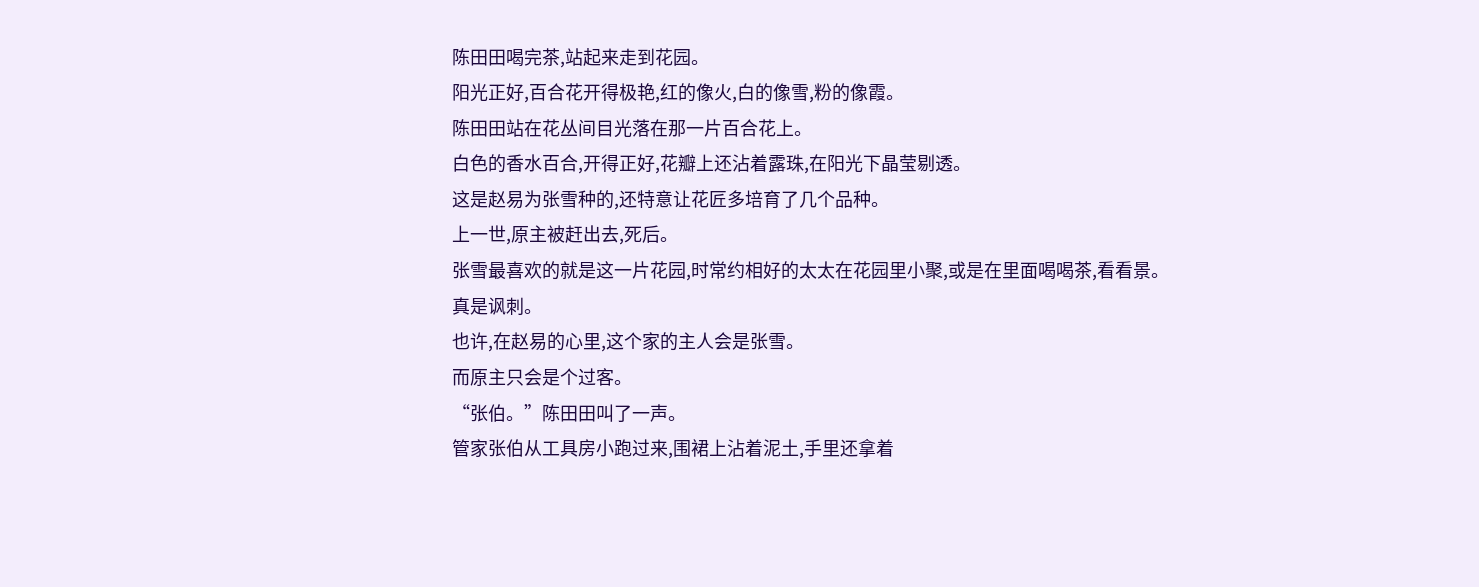陈田田喝完茶,站起来走到花园。
阳光正好,百合花开得极艳,红的像火,白的像雪,粉的像霞。
陈田田站在花丛间目光落在那一片百合花上。
白色的香水百合,开得正好,花瓣上还沾着露珠,在阳光下晶莹剔透。
这是赵易为张雪种的,还特意让花匠多培育了几个品种。
上一世,原主被赶出去,死后。
张雪最喜欢的就是这一片花园,时常约相好的太太在花园里小聚,或是在里面喝喝茶,看看景。
真是讽刺。
也许,在赵易的心里,这个家的主人会是张雪。
而原主只会是个过客。
“张伯。”陈田田叫了一声。
管家张伯从工具房小跑过来,围裙上沾着泥土,手里还拿着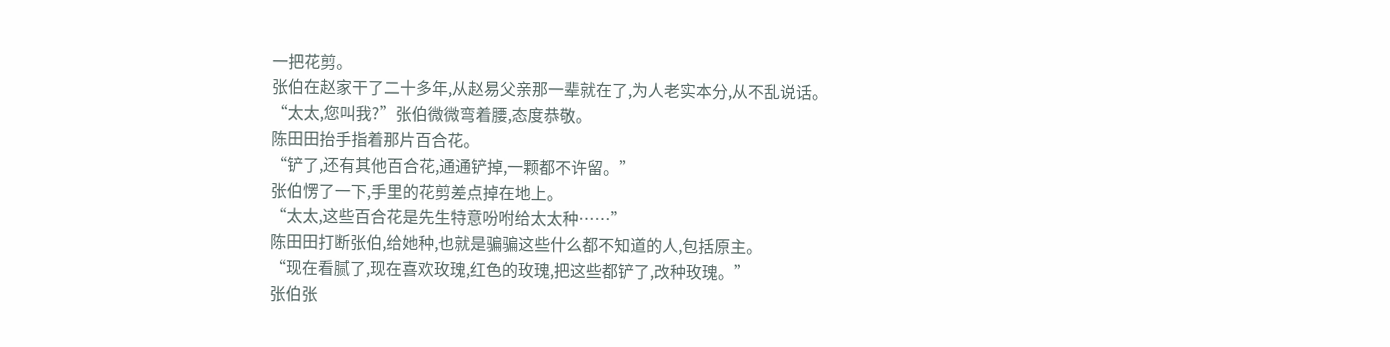一把花剪。
张伯在赵家干了二十多年,从赵易父亲那一辈就在了,为人老实本分,从不乱说话。
“太太,您叫我?”张伯微微弯着腰,态度恭敬。
陈田田抬手指着那片百合花。
“铲了,还有其他百合花,通通铲掉,一颗都不许留。”
张伯愣了一下,手里的花剪差点掉在地上。
“太太,这些百合花是先生特意吩咐给太太种……”
陈田田打断张伯,给她种,也就是骗骗这些什么都不知道的人,包括原主。
“现在看腻了,现在喜欢玫瑰,红色的玫瑰,把这些都铲了,改种玫瑰。”
张伯张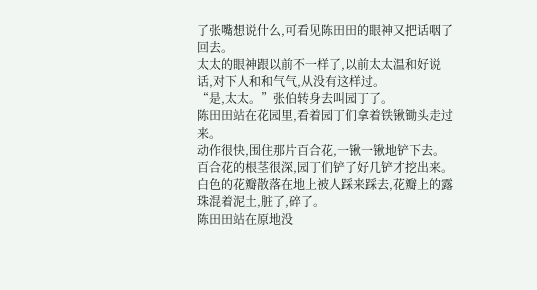了张嘴想说什么,可看见陈田田的眼神又把话咽了回去。
太太的眼神跟以前不一样了,以前太太温和好说话,对下人和和气气,从没有这样过。
“是,太太。”张伯转身去叫园丁了。
陈田田站在花园里,看着园丁们拿着铁锹锄头走过来。
动作很快,围住那片百合花,一锹一锹地铲下去。
百合花的根茎很深,园丁们铲了好几铲才挖出来。
白色的花瓣散落在地上被人踩来踩去,花瓣上的露珠混着泥土,脏了,碎了。
陈田田站在原地没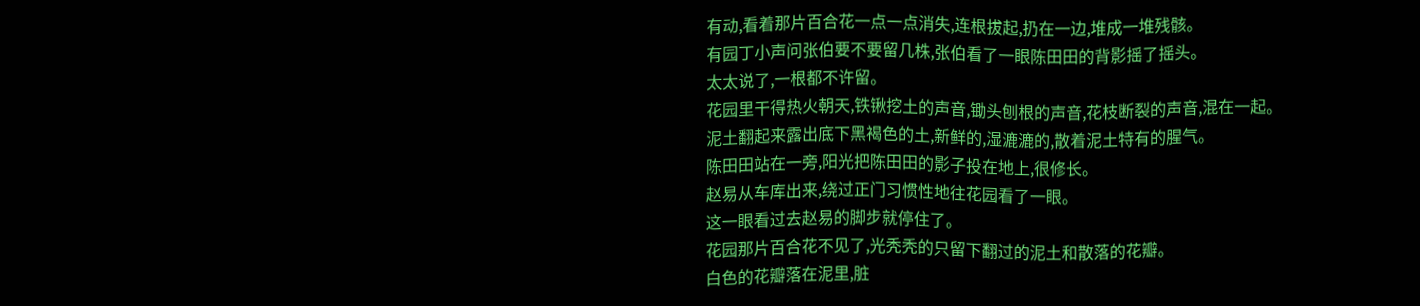有动,看着那片百合花一点一点消失,连根拔起,扔在一边,堆成一堆残骸。
有园丁小声问张伯要不要留几株,张伯看了一眼陈田田的背影摇了摇头。
太太说了,一根都不许留。
花园里干得热火朝天,铁锹挖土的声音,锄头刨根的声音,花枝断裂的声音,混在一起。
泥土翻起来露出底下黑褐色的土,新鲜的,湿漉漉的,散着泥土特有的腥气。
陈田田站在一旁,阳光把陈田田的影子投在地上,很修长。
赵易从车库出来,绕过正门习惯性地往花园看了一眼。
这一眼看过去赵易的脚步就停住了。
花园那片百合花不见了,光秃秃的只留下翻过的泥土和散落的花瓣。
白色的花瓣落在泥里,脏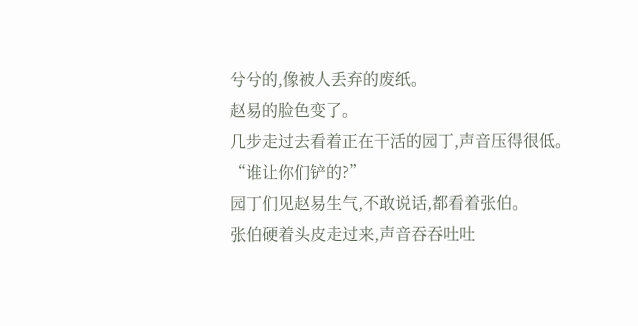兮兮的,像被人丢弃的废纸。
赵易的脸色变了。
几步走过去看着正在干活的园丁,声音压得很低。
“谁让你们铲的?”
园丁们见赵易生气,不敢说话,都看着张伯。
张伯硬着头皮走过来,声音吞吞吐吐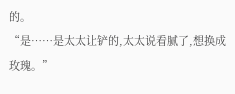的。
“是……是太太让铲的,太太说看腻了,想换成玫瑰。”